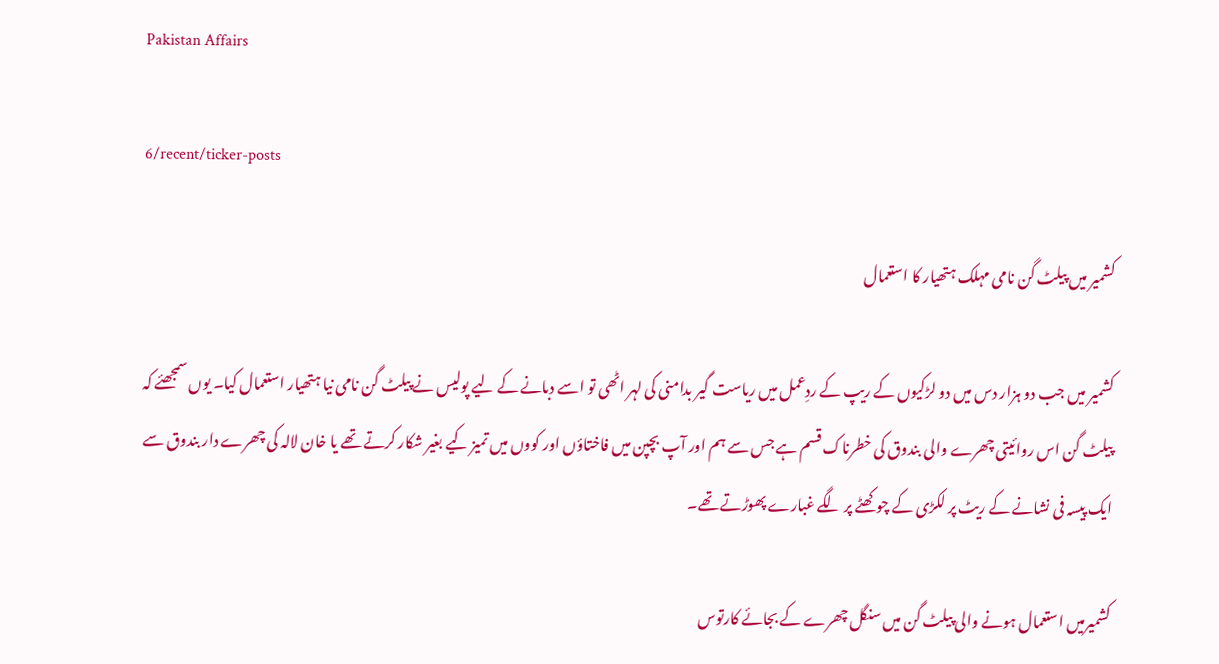Pakistan Affairs

6/recent/ticker-posts

کشمیر میں پیلٹ گن نامی مہلک ہتھیار کا استعمال

کشمیر میں جب دو ہزار دس میں دو لڑکیوں کے ریپ کے ردِعمل میں ریاست گیر بدامنی کی لہر اٹھی تو اسے دبانے کے لیے پولیس نے پیلٹ گن نامی نیا ہتھیار استعمال کیا۔ یوں سمجھئے کہ پیلٹ گن اس روائیتی چھرے والی بندوق کی خطرناک قسم ہے جس سے ہم اور آپ بچپن میں فاختاؤں اور کووں میں تمیز کیے بغیر شکار کرتے تھے یا خان لالہ کی چھرے دار بندوق سے ایک پیسہ فی نشانے کے ریٹ پر لکڑی کے چوکھٹے پر لگے غبارے پھوڑتے تھے۔

کشمیرمیں استعمال ہونے والی پیلٹ گن میں سنگل چھرے کے بجائے کارتوس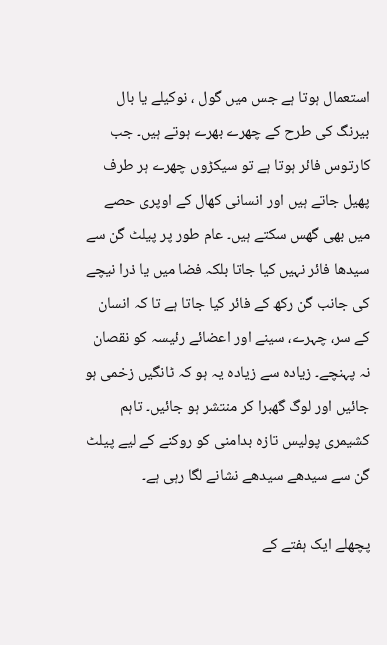استعمال ہوتا ہے جس میں گول ، نوکیلے یا بال بیرنگ کی طرح کے چھرے بھرے ہوتے ہیں۔ جب کارتوس فائر ہوتا ہے تو سیکڑوں چھرے ہر طرف پھیل جاتے ہیں اور انسانی کھال کے اوپری حصے میں بھی گھس سکتے ہیں۔ عام طور پر پیلٹ گن سے سیدھا فائر نہیں کیا جاتا بلکہ فضا میں یا ذرا نیچے کی جانب گن رکھ کے فائر کیا جاتا ہے تا کہ انسان کے سر، چہرے، سینے اور اعضائے رئیسہ کو نقصان نہ پہنچے۔ زیادہ سے زیادہ یہ ہو کہ ٹانگیں زخمی ہو جائیں اور لوگ گھبرا کر منتشر ہو جائیں۔ تاہم کشیمری پولیس تازہ بدامنی کو روکنے کے لیے پیلٹ گن سے سیدھے سیدھے نشانے لگا رہی ہے۔

پچھلے ایک ہفتے کے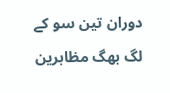دوران تین سو کے لگ بھگ مظاہرین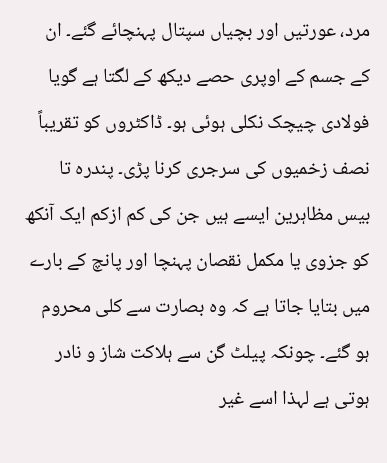مرد، عورتیں اور بچیاں سپتال پہنچائے گئے۔ ان کے جسم کے اوپری حصے دیکھ کے لگتا ہے گویا فولادی چیچک نکلی ہوئی ہو۔ ڈاکٹروں کو تقریباً نصف زخمیوں کی سرجری کرنا پڑی۔ پندرہ تا بیس مظاہرین ایسے ہیں جن کی کم ازکم ایک آنکھ کو جزوی یا مکمل نقصان پہنچا اور پانچ کے بارے میں بتایا جاتا ہے کہ وہ بصارت سے کلی محروم ہو گئے۔ چونکہ پیلٹ گن سے ہلاکت شاز و نادر ہوتی ہے لہذا اسے غیر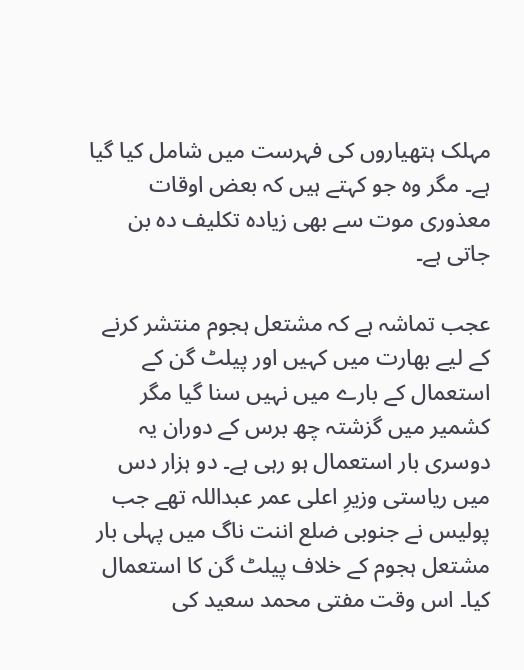مہلک ہتھیاروں کی فہرست میں شامل کیا گیا ہے۔ مگر وہ جو کہتے ہیں کہ بعض اوقات معذوری موت سے بھی زیادہ تکلیف دہ بن جاتی ہے۔

عجب تماشہ ہے کہ مشتعل ہجوم منتشر کرنے کے لیے بھارت میں کہیں اور پیلٹ گن کے استعمال کے بارے میں نہیں سنا گیا مگر کشمیر میں گزشتہ چھ برس کے دوران یہ دوسری بار استعمال ہو رہی ہے۔ دو ہزار دس میں ریاستی وزیرِ اعلی عمر عبداللہ تھے جب پولیس نے جنوبی ضلع اننت ناگ میں پہلی بار مشتعل ہجوم کے خلاف پیلٹ گن کا استعمال کیا۔ اس وقت مفتی محمد سعید کی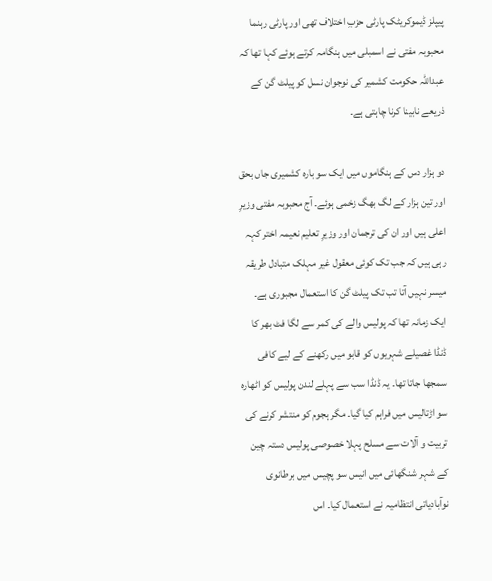پیپلز ڈیموکریٹک پارٹی حزبِ اختلاف تھی اور پارٹی رہنما محبوبہ مفتی نے اسمبلی میں ہنگامہ کرتے ہوئے کہا تھا کہ عبداللہ حکومت کشمیر کی نوجوان نسل کو پیلٹ گن کے ذریعے نابینا کرنا چاہتی ہے۔

دو ہزار دس کے ہنگاموں میں ایک سو بارہ کشمیری جاں بحق اور تین ہزار کے لگ بھگ زخمی ہوئے۔ آج محبوبہ مفتی وزیرِ اعلی ہیں اور ان کی ترجمان اور وزیرِ تعلیم نعیمہ اختر کہہ رہی ہیں کہ جب تک کوئی معقول غیر مہلک متبادل طریقہ میسر نہیں آتا تب تک پیلٹ گن کا استعمال مجبوری ہے۔ ایک زمانہ تھا کہ پولیس والے کی کمر سے لگا فٹ بھر کا ڈنڈا غصیلے شہریوں کو قابو میں رکھنے کے لیے کافی سمجھا جاتا تھا۔ یہ ڈنڈا سب سے پہلے لندن پولیس کو اٹھارہ سو اڑتالیس میں فراہم کیا گیا۔ مگر ہجوم کو منتشر کرنے کی تربیت و آلات سے مسلح پہلا خصوصی پولیس دستہ چین کے شہر شنگھائی میں انیس سو پچیس میں برطانوی نوآبادیاتی انتظامیہ نے استعمال کیا۔ اس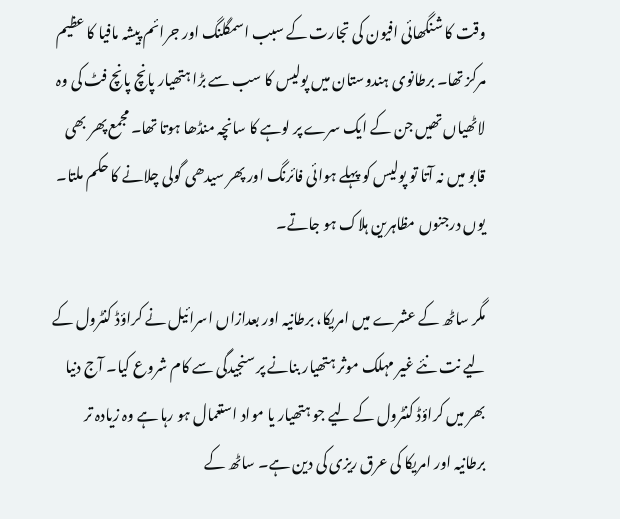وقت کا شنگھائی افیون کی تجارت کے سبب اسمگلنگ اور جرائم پیشہ مافیا کا عظیم مرکز تھا۔ برطانوی ہندوستان میں پولیس کا سب سے بڑا ہتھیار پانچ پانچ فٹ کی وہ لاٹھیاں تھیں جن کے ایک سرے پر لوہے کا سانچہ منڈھا ہوتا تھا۔ مجمع پھر بھی قابو میں نہ آتا تو پولیس کو پہلے ہوائی فائرنگ اور پھر سیدھی گولی چلانے کا حکم ملتا۔ یوں درجنوں مظاہرین ہلاک ہو جاتے۔

مگر ساٹھ کے عشرے میں امریکا، برطانیہ اور بعدازاں اسرائیل نے کراؤڈ کنٹرول کے لیے نت نئے غیر مہلک موثر ہتھیار بنانے پر سنجیدگی سے کام شروع کیا۔ آج دنیا بھر میں کراؤڈ کنٹرول کے لیے جو ہتھیار یا مواد استعمال ہو رہا ہے وہ زیادہ تر برطانیہ اور امریکا کی عرق ریزی کی دین ہے۔ ساٹھ کے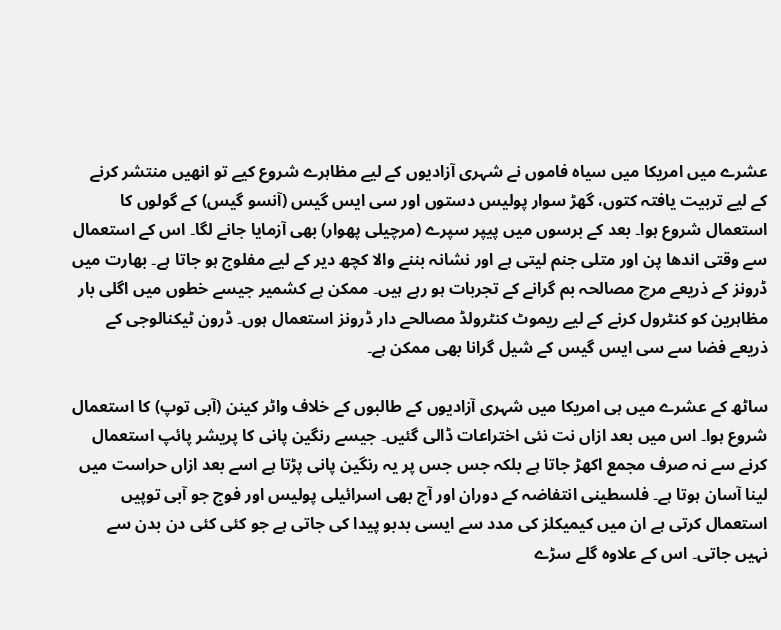عشرے میں امریکا میں سیاہ فاموں نے شہری آزادیوں کے لیے مظاہرے شروع کیے تو انھیں منتشر کرنے کے لیے تربیت یافتہ کتوں، گھڑ سوار پولیس دستوں اور سی ایس گیس (آنسو گیس) کے گولوں کا استعمال شروع ہوا۔ بعد کے برسوں میں پیپر سپرے (مرچیلی پھوار) بھی آزمایا جانے لگا۔ اس کے استعمال سے وقتی اندھا پن اور متلی جنم لیتی ہے اور نشانہ بننے والا کچھ دیر کے لیے مفلوج ہو جاتا ہے۔ بھارت میں ڈرونز کے ذریعے مرچ مصالحہ بم گرانے کے تجربات ہو رہے ہیں۔ ممکن ہے کشمیر جیسے خطوں میں اگلی بار مظاہرین کو کنٹرول کرنے کے لیے ریموٹ کنٹرولڈ مصالحے دار ڈرونز استعمال ہوں۔ ڈرون ٹیکنالوجی کے ذریعے فضا سے سی ایس گیس کے شیل گرانا بھی ممکن ہے۔

ساٹھ کے عشرے میں ہی امریکا میں شہری آزادیوں کے طالبوں کے خلاف واٹر کینن (آبی توپ) کا استعمال شروع ہوا۔ اس میں بعد ازاں نت نئی اختراعات ڈالی گئیں۔ جیسے رنگین پانی کا پریشر پائپ استعمال کرنے سے نہ صرف مجمع اکھڑ جاتا ہے بلکہ جس جس پر یہ رنگین پانی پڑتا ہے اسے بعد ازاں حراست میں لینا آسان ہوتا ہے۔ فلسطینی انتفاضہ کے دوران اور آج بھی اسرائیلی پولیس اور فوج جو آبی توپیں استعمال کرتی ہے ان میں کیمیکلز کی مدد سے ایسی بدبو پیدا کی جاتی ہے جو کئی کئی دن بدن سے نہیں جاتی۔ اس کے علاوہ گلے سڑے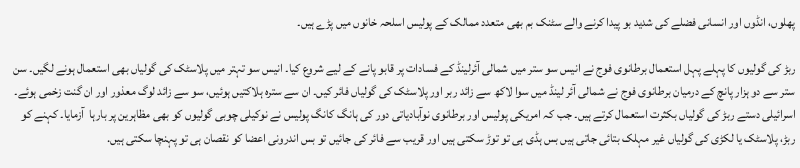پھلوں، انڈوں اور انسانی فضلے کی شدید بو پیدا کرنے والے سٹنک بم بھی متعدد ممالک کے پولیس اسلحہ خانوں میں پڑے ہیں۔

ربڑ کی گولیوں کا پہلے پہل استعمال برطانوی فوج نے انیس سو ستر میں شمالی آئرلینڈ کے فسادات پر قابو پانے کے لیے شروع کیا۔ انیس سو تہتر میں پلاسٹک کی گولیاں بھی استعمال ہونے لگیں۔ سن ستر سے دو ہزار پانچ کے درمیان برطانوی فوج نے شمالی آئر لینڈ میں سوا لاکھ سے زائد ربر اور پلاسٹک کی گولیاں فائر کیں۔ ان سے سترہ ہلاکتیں ہوئیں، سو سے زائد لوگ معذور اور ان گنت زخمی ہوئے۔ اسرائیلی دستے ربڑ کی گولیاں بکثرت استعمال کرتے ہیں۔ جب کہ امریکی پولیس اور برطانوی نوآبادیاتی دور کی ہانگ کانگ پولیس نے نوکیلی چوبی گولیوں کو بھی مظاہرین پر بارہا  آزمایا۔ کہنے کو ربڑ، پلاسٹک یا لکڑی کی گولیاں غیر مہلک بتائی جاتی ہیں بس ہڈی ہی تو توڑ سکتی ہیں اور قریب سے فائر کی جائیں تو بس اندرونی اعضا کو نقصان ہی تو پہنچا سکتی ہیں.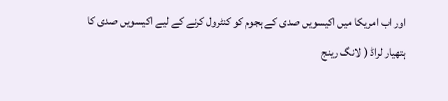اور اب امریکا میں اکیسویں صدی کے ہجوم کو کنٹرول کرنے کے لیے اکیسویں صدی کا ہتھیار لراڈ ( لانگ رینج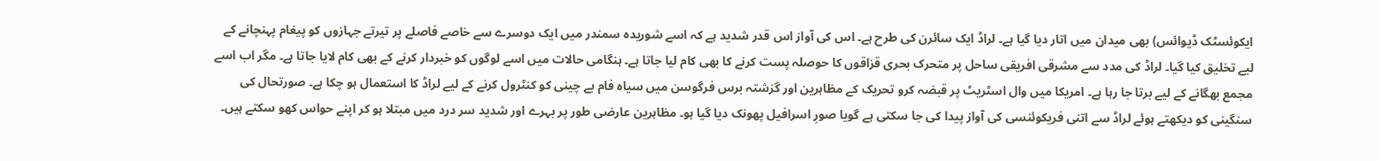ایکوئسٹک ڈیوائس) بھی میدان میں اتار دیا گیا ہے۔ لراڈ ایک سائرن کی طرح ہے۔ اس کی آواز اس قدر شدید ہے کہ اسے شوریدہ سمندر میں ایک دوسرے سے خاصے فاصلے پر تیرتے جہازوں کو پیغام پہنچانے کے لیے تخلیق کیا گیا۔ لراڈ کی مدد سے مشرقی افریقی ساحل پر متحرک بحری قزاقوں کا حوصلہ پست کرنے کا بھی کام لیا جاتا ہے۔ ہنگامی حالات میں اسے لوگوں کو خبردار کرنے کے بھی کام لایا جاتا ہے۔ مگر اب اسے مجمع بھگانے کے لیے برتا جا رہا ہے۔ امریکا میں وال اسٹریٹ پر قبضہ کرو تحریک کے مظاہرین اور گزشتہ برس فرگوسن میں سیاہ فام بے چینی کو کنٹرول کرنے کے لیے لراڈ کا استعمال ہو چکا ہے۔ صورتحال کی سنگینی کو دیکھتے ہوئے لراڈ سے اتنی فریکوئنسی کی آواز پیدا کی جا سکتی ہے گویا صورِ اسرافیل پھونک دیا گیا ہو۔ مظاہرین عارضی طور پر بہرے اور شدید سر درد میں مبتلا ہو کر اپنے حواس کھو سکتے ہیں۔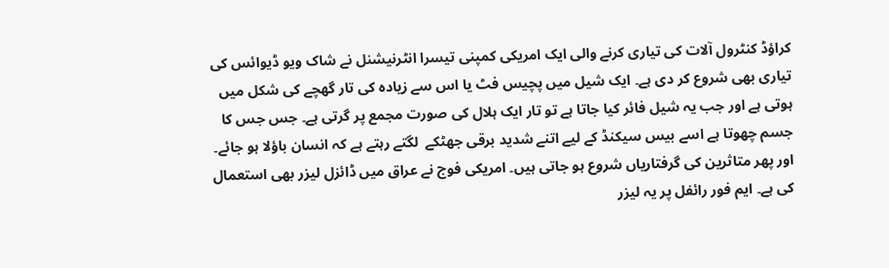کراؤڈ کنٹرول آلات کی تیاری کرنے والی ایک امریکی کمپنی تیسرا انٹرنیشنل نے شاک ویو ڈیوائس کی تیاری بھی شروع کر دی ہے۔ ایک شیل میں پچیس فٹ یا اس سے زیادہ کی تار گھچے کی شکل میں ہوتی ہے اور جب یہ شیل فائر کیا جاتا ہے تو تار ایک ہلال کی صورت مجمع پر گرتی ہے۔ جس جس کا جسم چھوتا ہے اسے بیس سیکنڈ کے لیے اتنے شدید برقی جھٹکے  لگتے رہتے ہے کہ انسان باؤلا ہو جائے۔ اور پھر متاثرین کی گرفتاریاں شروع ہو جاتی ہیں۔ امریکی فوج نے عراق میں ڈائزل لیزر بھی استعمال کی ہے۔ ایم فور رائفل پر یہ لیزر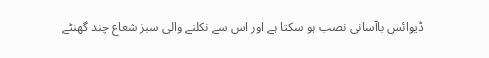ڈیوائس باآسانی نصب ہو سکتا ہے اور اس سے نکلنے والی سبز شعاع چند گھنٹے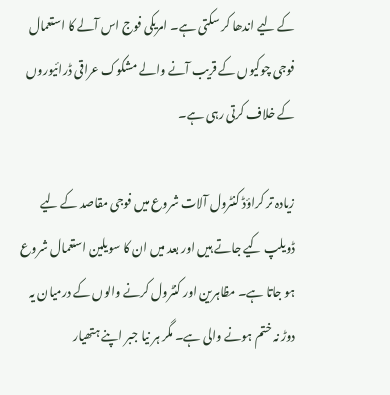کے لیے اندھا کر سکتی ہے۔ امریکی فوج اس آلے کا استعمال فوجی چوکیوں کے قریب آنے والے مشکوک عراقی ڈرائیوروں کے خلاف کرتی رہی ہے۔

زیادہ تر کراؤڈ کنٹرول آلات شروع میں فوجی مقاصد کے لیے ڈویلپ کیے جاتے ہیں اور بعد میں ان کا سویلین استعمال شروع ہو جاتا ہے۔ مظاہرین اور کنٹرول کرنے والوں کے درمیان یہ دوڑ نہ ختم ہونے والی ہے۔ مگر ہر نیا جبر اپنے ہتھیار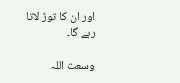اور ان کا توڑ لاتا رہے گا۔

وسعت اللہ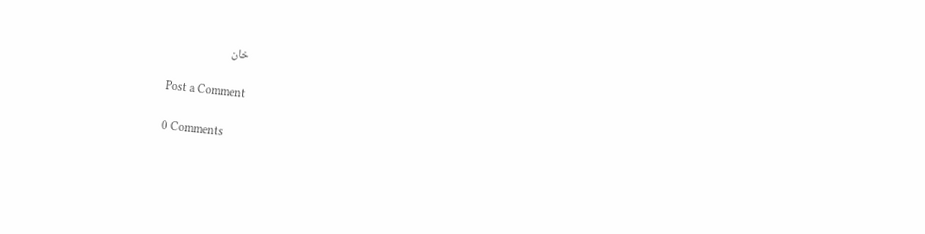خان

Post a Comment

0 Comments